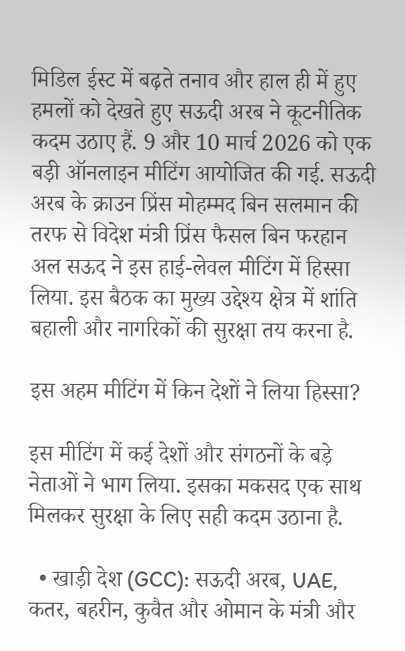मिडिल ईस्ट में बढ़ते तनाव और हाल ही में हुए हमलों को देखते हुए सऊदी अरब ने कूटनीतिक कदम उठाए हैं. 9 और 10 मार्च 2026 को एक बड़ी ऑनलाइन मीटिंग आयोजित की गई. सऊदी अरब के क्राउन प्रिंस मोहम्मद बिन सलमान की तरफ से विदेश मंत्री प्रिंस फैसल बिन फरहान अल सऊद ने इस हाई-लेवल मीटिंग में हिस्सा लिया. इस बैठक का मुख्य उद्देश्य क्षेत्र में शांति बहाली और नागरिकों की सुरक्षा तय करना है.

इस अहम मीटिंग में किन देशों ने लिया हिस्सा?

इस मीटिंग में कई देशों और संगठनों के बड़े नेताओं ने भाग लिया. इसका मकसद एक साथ मिलकर सुरक्षा के लिए सही कदम उठाना है.

  • खाड़ी देश (GCC): सऊदी अरब, UAE, कतर, बहरीन, कुवैत और ओमान के मंत्री और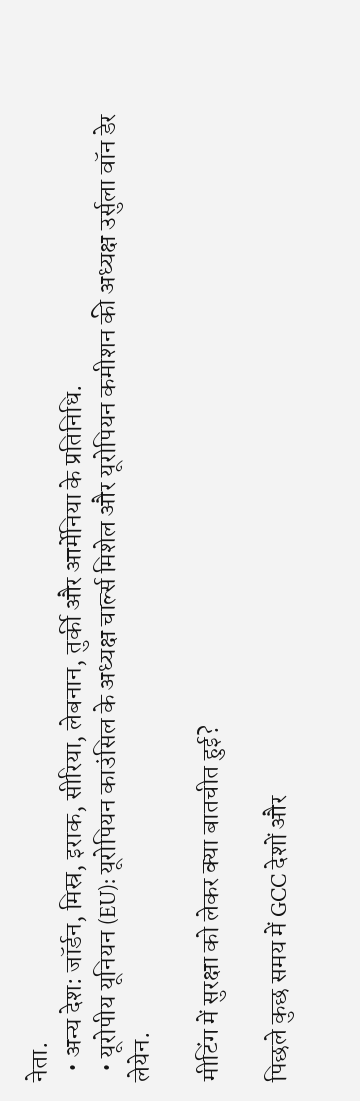नेता.
  • अन्य देश: जॉर्डन, मिस्र, इराक, सीरिया, लेबनान, तुर्की और आर्मेनिया के प्रतिनिधि.
  • यूरोपीय यूनियन (EU): यूरोपियन काउंसिल के अध्यक्ष चार्ल्स मिशेल और यूरोपियन कमीशन की अध्यक्ष उर्सुला वॉन डेर लेयेन.

मीटिंग में सुरक्षा को लेकर क्या बातचीत हुई?

पिछले कुछ समय में GCC देशों और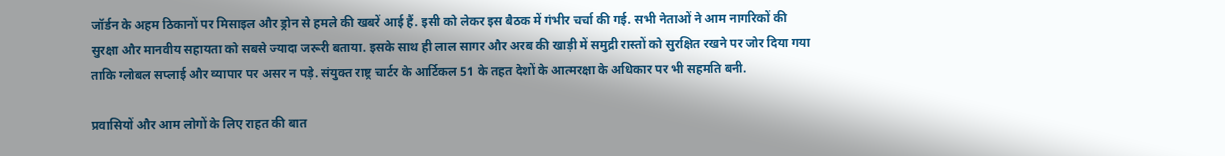जॉर्डन के अहम ठिकानों पर मिसाइल और ड्रोन से हमले की खबरें आई हैं. इसी को लेकर इस बैठक में गंभीर चर्चा की गई. सभी नेताओं ने आम नागरिकों की सुरक्षा और मानवीय सहायता को सबसे ज्यादा जरूरी बताया. इसके साथ ही लाल सागर और अरब की खाड़ी में समुद्री रास्तों को सुरक्षित रखने पर जोर दिया गया ताकि ग्लोबल सप्लाई और व्यापार पर असर न पड़े. संयुक्त राष्ट्र चार्टर के आर्टिकल 51 के तहत देशों के आत्मरक्षा के अधिकार पर भी सहमति बनी.

प्रवासियों और आम लोगों के लिए राहत की बात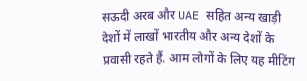सऊदी अरब और UAE सहित अन्य खाड़ी देशों में लाखों भारतीय और अन्य देशों के प्रवासी रहते हैं. आम लोगों के लिए यह मीटिंग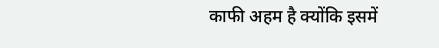काफी अहम है क्योंकि इसमें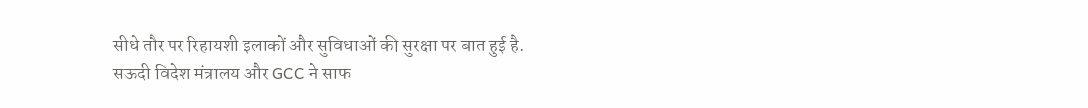सीधे तौर पर रिहायशी इलाकों और सुविधाओं की सुरक्षा पर बात हुई है. सऊदी विदेश मंत्रालय और GCC ने साफ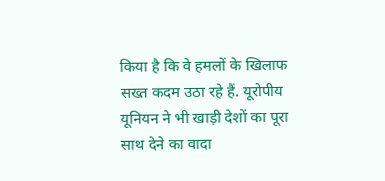किया है कि वे हमलों के खिलाफ सख्त कदम उठा रहे हैं. यूरोपीय यूनियन ने भी खाड़ी देशों का पूरा साथ देने का वादा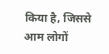किया है, जिससे आम लोगों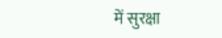में सुरक्षा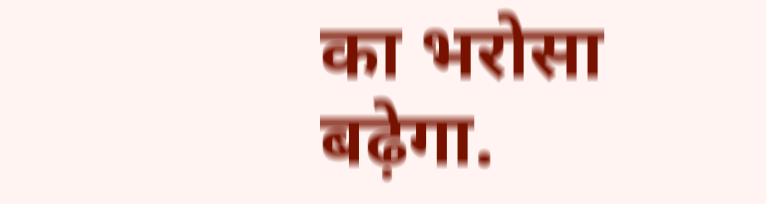का भरोसा बढ़ेगा.